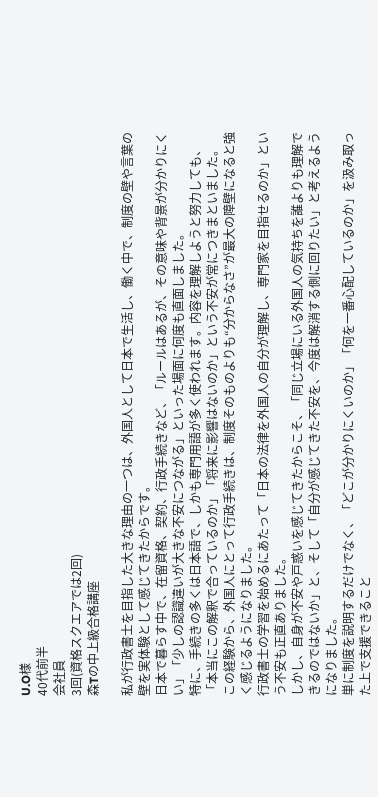U.O様
40代前半
会社員
3回(資格スクエアでは2回)
森Tの中上級合格講座

私が行政書士を目指した大きな理由の一つは、外国人として日本で生活し、働く中で、制度の壁や言葉の壁を実体験として感じてきたからです。
日本で暮らす中で、在留資格、契約、行政手続きなど、「ルールはあるが、その意味や背景が分かりにくい」「少しの認識違いが大きな不安につながる」といった場面に何度も直面しました。
特に、手続きの多くは日本語で、しかも専門用語が多く使われます。内容を理解しようと努力しても、「本当にこの解釈で合っているのか」「将来に影響はないのか」という不安が常につきまといました。
この経験から、外国人にとって行政手続きは、制度そのものよりも“分からなさ”が最大の障壁になると強く感じるようになりました。
行政書士の学習を始めるにあたって「日本の法律を外国人の自分が理解し、専門家を目指せるのか」という不安も正直ありました。
しかし、自身が不安や戸惑いを感じてきたからこそ、「同じ立場にいる外国人の気持ちを誰よりも理解できるのではないか」と、そして「自分が感じてきた不安を、今度は解消する側に回りたい」と考えるようになりました。
単に制度を説明するだけでなく、「どこが分かりにくいのか」「何を一番心配しているのか」を汲み取った上で支援できること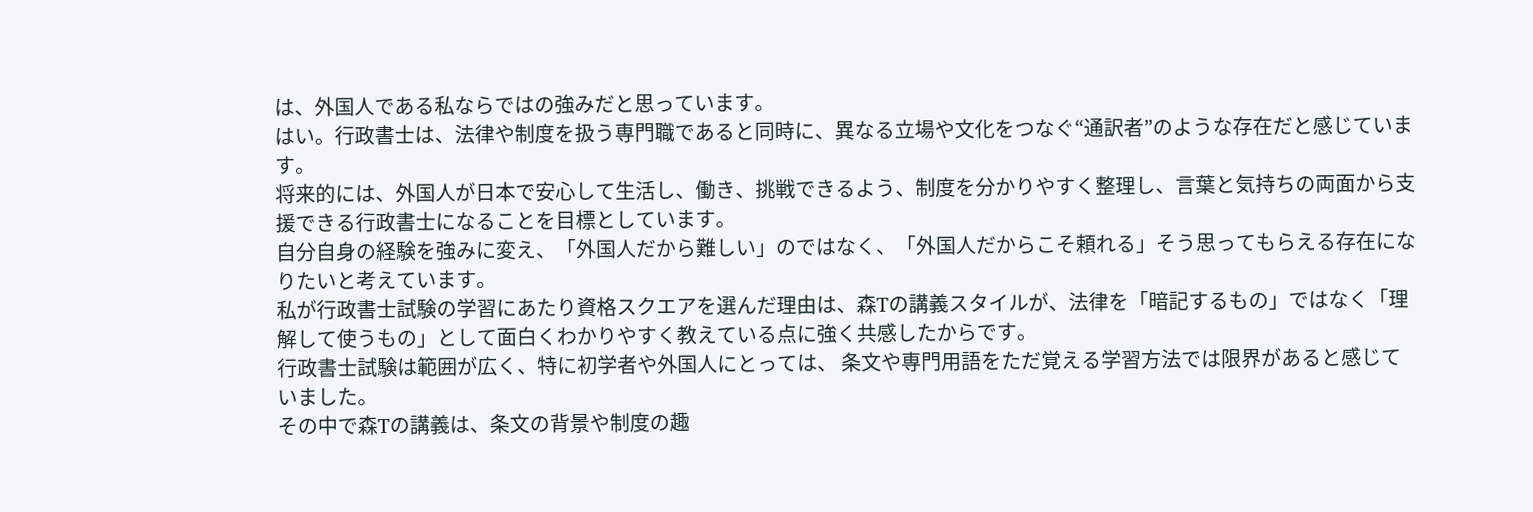は、外国人である私ならではの強みだと思っています。
はい。行政書士は、法律や制度を扱う専門職であると同時に、異なる立場や文化をつなぐ“通訳者”のような存在だと感じています。
将来的には、外国人が日本で安心して生活し、働き、挑戦できるよう、制度を分かりやすく整理し、言葉と気持ちの両面から支援できる行政書士になることを目標としています。
自分自身の経験を強みに変え、「外国人だから難しい」のではなく、「外国人だからこそ頼れる」そう思ってもらえる存在になりたいと考えています。
私が行政書士試験の学習にあたり資格スクエアを選んだ理由は、森Tの講義スタイルが、法律を「暗記するもの」ではなく「理解して使うもの」として面白くわかりやすく教えている点に強く共感したからです。
行政書士試験は範囲が広く、特に初学者や外国人にとっては、 条文や専門用語をただ覚える学習方法では限界があると感じていました。
その中で森Tの講義は、条文の背景や制度の趣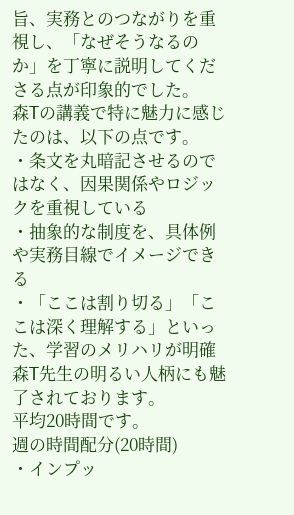旨、実務とのつながりを重視し、「なぜそうなるのか」を丁寧に説明してくださる点が印象的でした。
森Tの講義で特に魅力に感じたのは、以下の点です。
・条文を丸暗記させるのではなく、因果関係やロジックを重視している
・抽象的な制度を、具体例や実務目線でイメージできる
・「ここは割り切る」「ここは深く理解する」といった、学習のメリハリが明確
森T先生の明るい人柄にも魅了されております。
平均20時間です。
週の時間配分(20時間)
・インプッ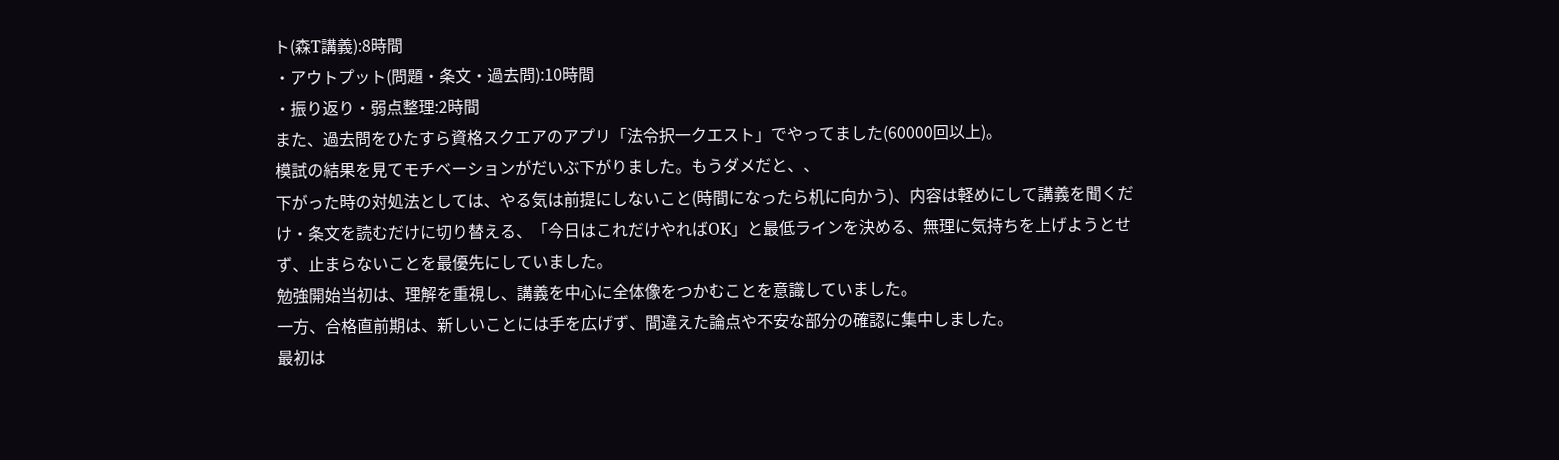ト(森T講義):8時間
・アウトプット(問題・条文・過去問):10時間
・振り返り・弱点整理:2時間
また、過去問をひたすら資格スクエアのアプリ「法令択一クエスト」でやってました(60000回以上)。
模試の結果を見てモチベーションがだいぶ下がりました。もうダメだと、、
下がった時の対処法としては、やる気は前提にしないこと(時間になったら机に向かう)、内容は軽めにして講義を聞くだけ・条文を読むだけに切り替える、「今日はこれだけやればOK」と最低ラインを決める、無理に気持ちを上げようとせず、止まらないことを最優先にしていました。
勉強開始当初は、理解を重視し、講義を中心に全体像をつかむことを意識していました。
一方、合格直前期は、新しいことには手を広げず、間違えた論点や不安な部分の確認に集中しました。
最初は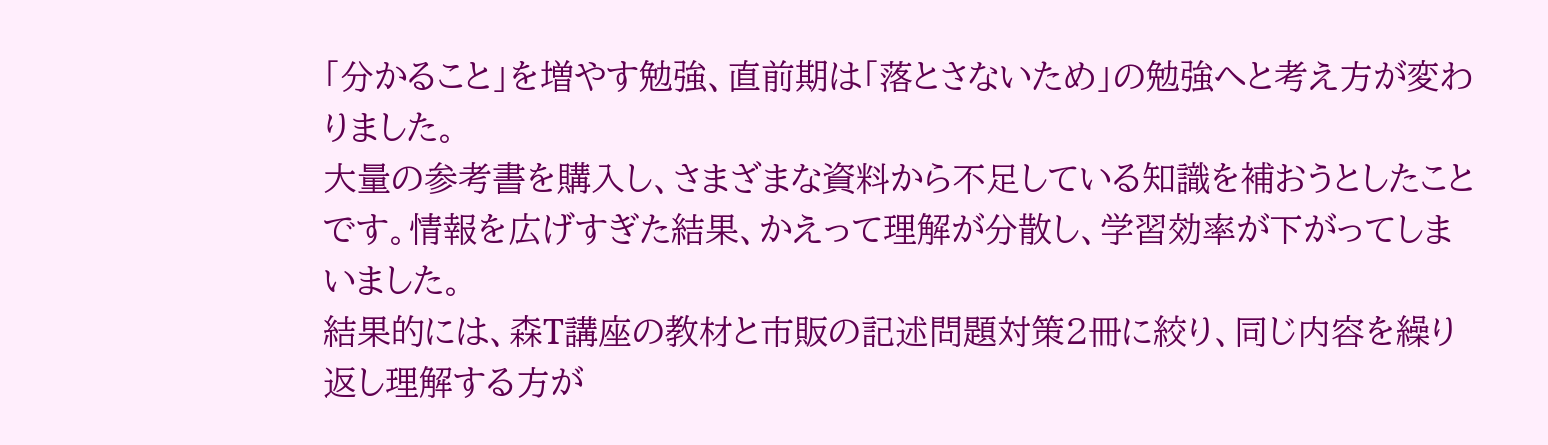「分かること」を増やす勉強、直前期は「落とさないため」の勉強へと考え方が変わりました。
大量の参考書を購入し、さまざまな資料から不足している知識を補おうとしたことです。情報を広げすぎた結果、かえって理解が分散し、学習効率が下がってしまいました。
結果的には、森T講座の教材と市販の記述問題対策2冊に絞り、同じ内容を繰り返し理解する方が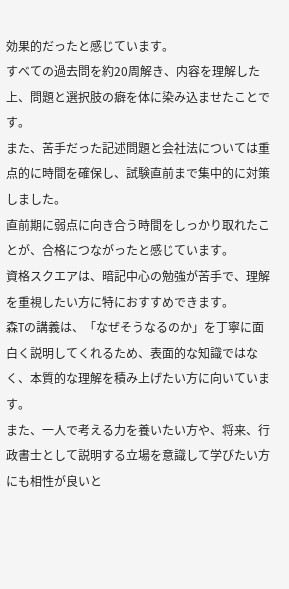効果的だったと感じています。
すべての過去問を約20周解き、内容を理解した上、問題と選択肢の癖を体に染み込ませたことです。
また、苦手だった記述問題と会社法については重点的に時間を確保し、試験直前まで集中的に対策しました。
直前期に弱点に向き合う時間をしっかり取れたことが、合格につながったと感じています。
資格スクエアは、暗記中心の勉強が苦手で、理解を重視したい方に特におすすめできます。
森Tの講義は、「なぜそうなるのか」を丁寧に面白く説明してくれるため、表面的な知識ではなく、本質的な理解を積み上げたい方に向いています。
また、一人で考える力を養いたい方や、将来、行政書士として説明する立場を意識して学びたい方にも相性が良いと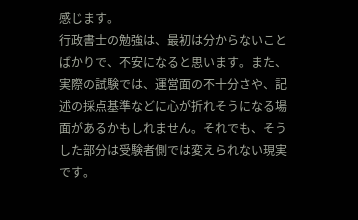感じます。
行政書士の勉強は、最初は分からないことばかりで、不安になると思います。また、実際の試験では、運営面の不十分さや、記述の採点基準などに心が折れそうになる場面があるかもしれません。それでも、そうした部分は受験者側では変えられない現実です。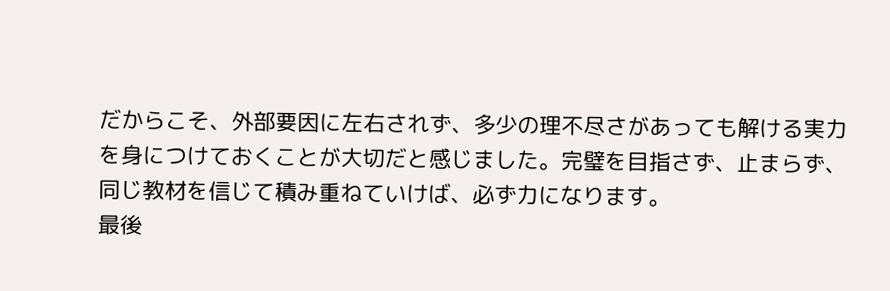だからこそ、外部要因に左右されず、多少の理不尽さがあっても解ける実力を身につけておくことが大切だと感じました。完璧を目指さず、止まらず、同じ教材を信じて積み重ねていけば、必ず力になります。
最後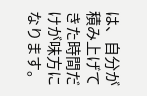は、自分が積み上げてきた時間だけが味方になります。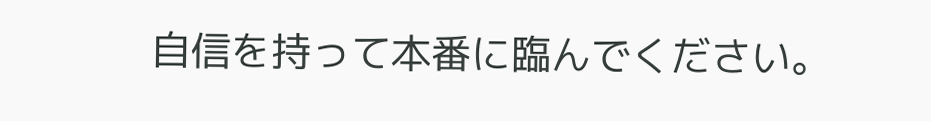自信を持って本番に臨んでください。